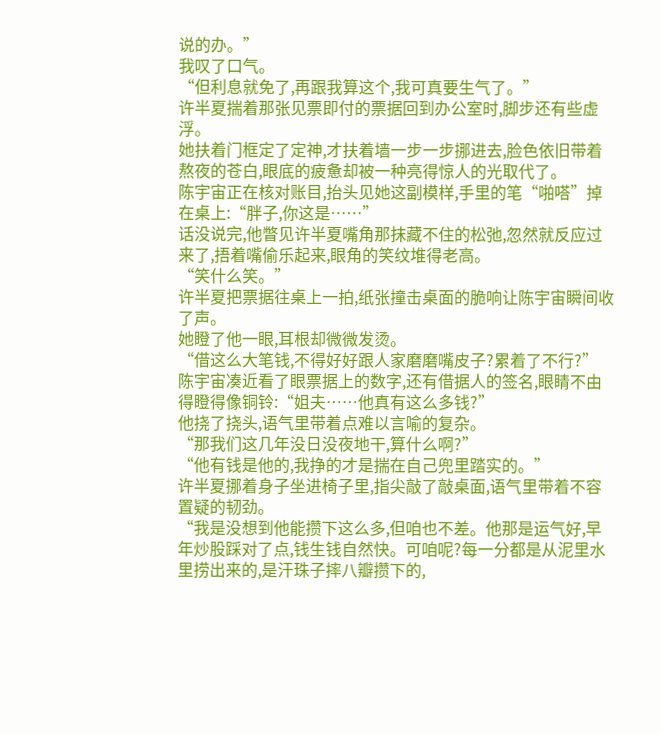说的办。”
我叹了口气。
“但利息就免了,再跟我算这个,我可真要生气了。”
许半夏揣着那张见票即付的票据回到办公室时,脚步还有些虚浮。
她扶着门框定了定神,才扶着墙一步一步挪进去,脸色依旧带着熬夜的苍白,眼底的疲惫却被一种亮得惊人的光取代了。
陈宇宙正在核对账目,抬头见她这副模样,手里的笔“啪嗒”掉在桌上:“胖子,你这是……”
话没说完,他瞥见许半夏嘴角那抹藏不住的松弛,忽然就反应过来了,捂着嘴偷乐起来,眼角的笑纹堆得老高。
“笑什么笑。”
许半夏把票据往桌上一拍,纸张撞击桌面的脆响让陈宇宙瞬间收了声。
她瞪了他一眼,耳根却微微发烫。
“借这么大笔钱,不得好好跟人家磨磨嘴皮子?累着了不行?”
陈宇宙凑近看了眼票据上的数字,还有借据人的签名,眼睛不由得瞪得像铜铃:“姐夫……他真有这么多钱?”
他挠了挠头,语气里带着点难以言喻的复杂。
“那我们这几年没日没夜地干,算什么啊?”
“他有钱是他的,我挣的才是揣在自己兜里踏实的。”
许半夏挪着身子坐进椅子里,指尖敲了敲桌面,语气里带着不容置疑的韧劲。
“我是没想到他能攒下这么多,但咱也不差。他那是运气好,早年炒股踩对了点,钱生钱自然快。可咱呢?每一分都是从泥里水里捞出来的,是汗珠子摔八瓣攒下的,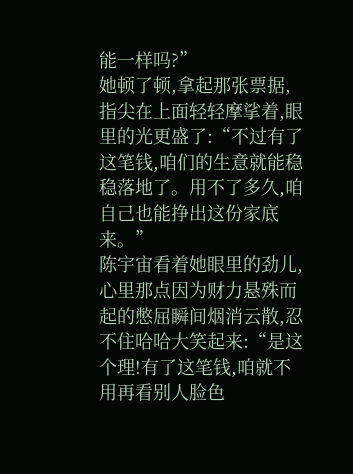能一样吗?”
她顿了顿,拿起那张票据,指尖在上面轻轻摩挲着,眼里的光更盛了:“不过有了这笔钱,咱们的生意就能稳稳落地了。用不了多久,咱自己也能挣出这份家底来。”
陈宇宙看着她眼里的劲儿,心里那点因为财力悬殊而起的憋屈瞬间烟消云散,忍不住哈哈大笑起来:“是这个理!有了这笔钱,咱就不用再看别人脸色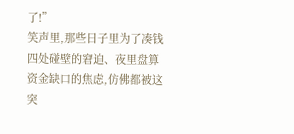了!”
笑声里,那些日子里为了凑钱四处碰壁的窘迫、夜里盘算资金缺口的焦虑,仿佛都被这突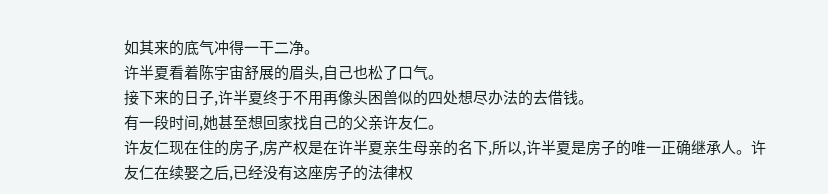如其来的底气冲得一干二净。
许半夏看着陈宇宙舒展的眉头,自己也松了口气。
接下来的日子,许半夏终于不用再像头困兽似的四处想尽办法的去借钱。
有一段时间,她甚至想回家找自己的父亲许友仁。
许友仁现在住的房子,房产权是在许半夏亲生母亲的名下,所以,许半夏是房子的唯一正确继承人。许友仁在续娶之后,已经没有这座房子的法律权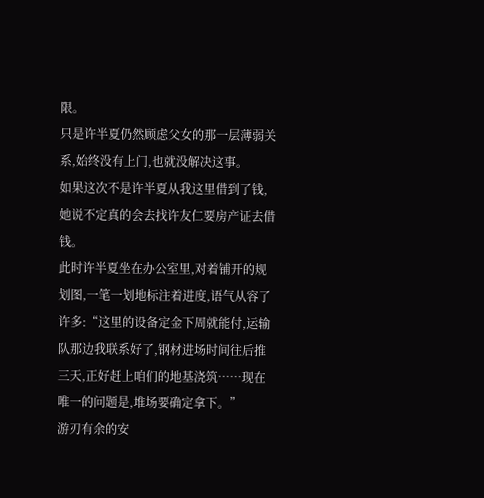限。
只是许半夏仍然顾虑父女的那一层薄弱关系,始终没有上门,也就没解决这事。
如果这次不是许半夏从我这里借到了钱,她说不定真的会去找许友仁要房产证去借钱。
此时许半夏坐在办公室里,对着铺开的规划图,一笔一划地标注着进度,语气从容了许多:“这里的设备定金下周就能付,运输队那边我联系好了,钢材进场时间往后推三天,正好赶上咱们的地基浇筑……现在唯一的问题是,堆场要确定拿下。”
游刃有余的安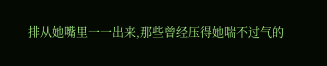排从她嘴里一一出来,那些曾经压得她喘不过气的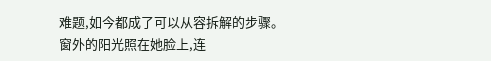难题,如今都成了可以从容拆解的步骤。
窗外的阳光照在她脸上,连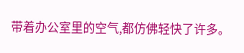带着办公室里的空气,都仿佛轻快了许多。